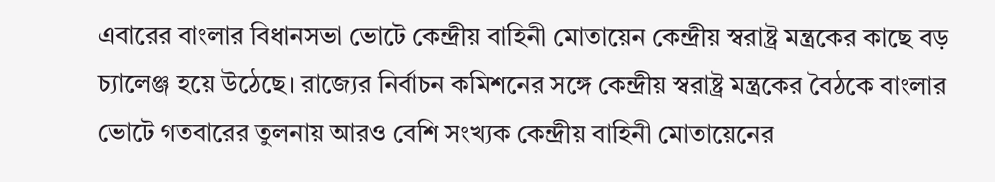এবারের বাংলার বিধানসভা ভোটে কেন্দ্রীয় বাহিনী মোতায়েন কেন্দ্রীয় স্বরাষ্ট্র মন্ত্রকের কাছে বড় চ্যালেঞ্জ হয়ে উঠেছে। রাজ্যের নির্বাচন কমিশনের সঙ্গে কেন্দ্রীয় স্বরাষ্ট্র মন্ত্রকের বৈঠকে বাংলার ভোটে গতবারের তুলনায় আরও বেশি সংখ্যক কেন্দ্রীয় বাহিনী মোতায়েনের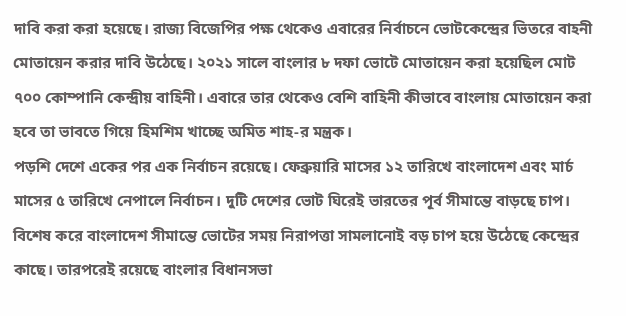দাবি করা করা হয়েছে। রাজ্য বিজেপির পক্ষ থেকেও এবারের নির্বাচনে ভোটকেন্দ্রের ভিতরে বাহনী মোতায়েন করার দাবি উঠেছে। ২০২১ সালে বাংলার ৮ দফা ভোটে মোতায়েন করা হয়েছিল মোট ৭০০ কোম্পানি কেন্দ্রীয় বাহিনী। এবারে তার থেকেও বেশি বাহিনী কীভাবে বাংলায় মোতায়েন করা হবে তা ভাবতে গিয়ে হিমশিম খাচ্ছে অমিত শাহ-র মন্ত্রক।
পড়শি দেশে একের পর এক নির্বাচন রয়েছে। ফেব্রুয়ারি মাসের ১২ তারিখে বাংলাদেশ এবং মার্চ মাসের ৫ তারিখে নেপালে নির্বাচন। দুটি দেশের ভোট ঘিরেই ভারতের পূর্ব সীমান্তে বাড়ছে চাপ। বিশেষ করে বাংলাদেশ সীমান্তে ভোটের সময় নিরাপত্তা সামলানোই বড় চাপ হয়ে উঠেছে কেন্দ্রের কাছে। তারপরেই রয়েছে বাংলার বিধানসভা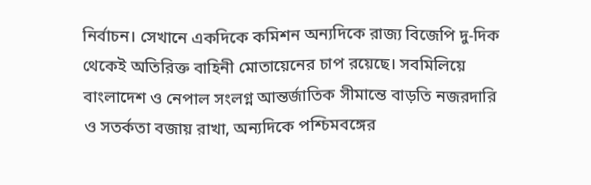নির্বাচন। সেখানে একদিকে কমিশন অন্যদিকে রাজ্য বিজেপি দু-দিক থেকেই অতিরিক্ত বাহিনী মোতায়েনের চাপ রয়েছে। সবমিলিয়ে বাংলাদেশ ও নেপাল সংলগ্ন আন্তর্জাতিক সীমান্তে বাড়তি নজরদারি ও সতর্কতা বজায় রাখা, অন্যদিকে পশ্চিমবঙ্গের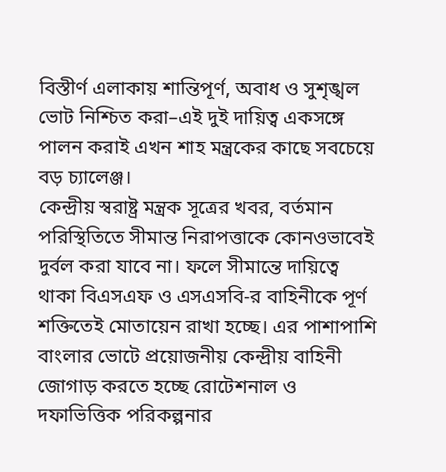বিস্তীর্ণ এলাকায় শান্তিপূর্ণ, অবাধ ও সুশৃঙ্খল ভোট নিশ্চিত করা–এই দুই দায়িত্ব একসঙ্গে পালন করাই এখন শাহ মন্ত্রকের কাছে সবচেয়ে বড় চ্যালেঞ্জ।
কেন্দ্রীয় স্বরাষ্ট্র মন্ত্রক সূত্রের খবর, বর্তমান পরিস্থিতিতে সীমান্ত নিরাপত্তাকে কোনওভাবেই দুর্বল করা যাবে না। ফলে সীমান্তে দায়িত্বে থাকা বিএসএফ ও এসএসবি-র বাহিনীকে পূর্ণ শক্তিতেই মোতায়েন রাখা হচ্ছে। এর পাশাপাশি বাংলার ভোটে প্রয়োজনীয় কেন্দ্রীয় বাহিনী জোগাড় করতে হচ্ছে রোটেশনাল ও দফাভিত্তিক পরিকল্পনার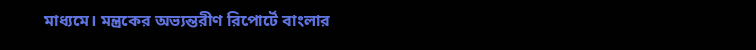মাধ্যমে। মন্ত্রকের অভ্যন্তরীণ রিপোর্টে বাংলার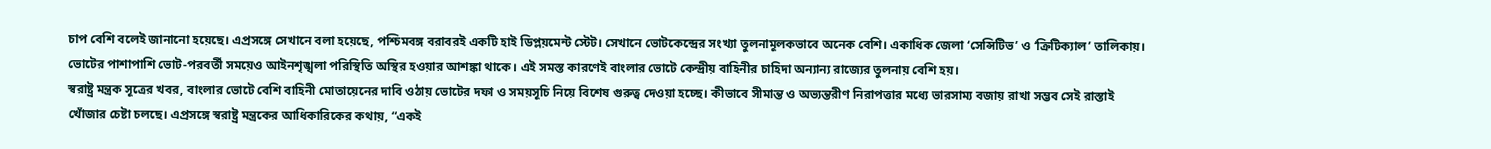চাপ বেশি বলেই জানানো হয়েছে। এপ্রসঙ্গে সেখানে বলা হয়েছে, পশ্চিমবঙ্গ বরাবরই একটি হাই ডিপ্লয়মেন্ট স্টেট। সেখানে ভোটকেন্দ্রের সংখ্যা তুলনামূলকভাবে অনেক বেশি। একাধিক জেলা ‘সেন্সিটিভ’ ও ‘ক্রিটিক্যাল’ তালিকায়। ভোটের পাশাপাশি ভোট-পরবর্তী সময়েও আইনশৃঙ্খলা পরিস্থিতি অস্থির হওয়ার আশঙ্কা থাকে। এই সমস্ত কারণেই বাংলার ভোটে কেন্দ্রীয় বাহিনীর চাহিদা অন্যান্য রাজ্যের তুলনায় বেশি হয়।
স্বরাষ্ট্র মন্ত্রক সূত্রের খবর, বাংলার ভোটে বেশি বাহিনী মোতায়েনের দাবি ওঠায় ভোটের দফা ও সময়সূচি নিয়ে বিশেষ গুরুত্ব দেওয়া হচ্ছে। কীভাবে সীমান্ত ও অভ্যন্তরীণ নিরাপত্তার মধ্যে ভারসাম্য বজায় রাখা সম্ভব সেই রাস্তাই খোঁজার চেষ্টা চলছে। এপ্রসঙ্গে স্বরাষ্ট্র মন্ত্রকের আধিকারিকের কথায়, “একই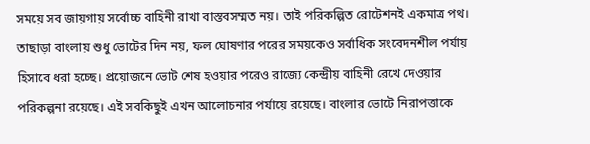সময়ে সব জায়গায় সর্বোচ্চ বাহিনী রাখা বাস্তবসম্মত নয়। তাই পরিকল্পিত রোটেশনই একমাত্র পথ। তাছাড়া বাংলায় শুধু ভোটের দিন নয়, ফল ঘোষণার পরের সময়কেও সর্বাধিক সংবেদনশীল পর্যায় হিসাবে ধরা হচ্ছে। প্রয়োজনে ভোট শেষ হওয়ার পরেও রাজ্যে কেন্দ্রীয় বাহিনী রেখে দেওয়ার পরিকল্পনা রয়েছে। এই সবকিছুই এখন আলোচনার পর্যায়ে রয়েছে। বাংলার ভোটে নিরাপত্তাকে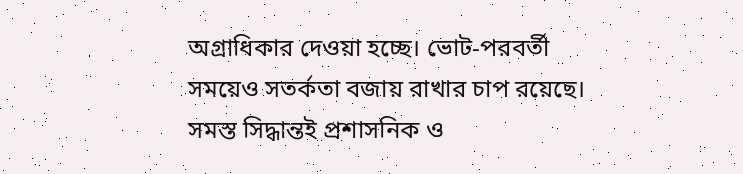অগ্রাধিকার দেওয়া হচ্ছে। ভোট-পরবর্তী সময়েও সতর্কতা বজায় রাখার চাপ রয়েছে। সমস্ত সিদ্ধান্তই প্রশাসনিক ও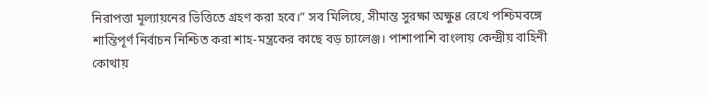নিরাপত্তা মূল্যায়নের ভিত্তিতে গ্রহণ করা হবে।” সব মিলিয়ে, সীমান্ত সুরক্ষা অক্ষুণ্ণ রেখে পশ্চিমবঙ্গে শান্তিপূর্ণ নির্বাচন নিশ্চিত করা শাহ-মন্ত্রকের কাছে বড় চ্যালেঞ্জ। পাশাপাশি বাংলায় কেন্দ্রীয় বাহিনী কোথায়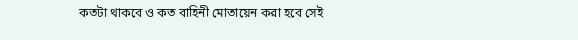কতটা থাকবে ও কত বাহিনী মোতায়েন করা হবে সেই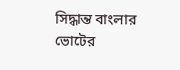সিদ্ধান্ত বাংলার ভোটের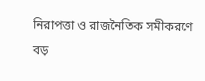নিরাপত্তা ও রাজনৈতিক সমীকরণে বড়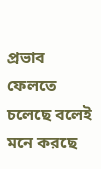প্রভাব ফেলতে চলেছে বলেই মনে করছে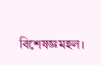বিশেষজ্ঞমহল।